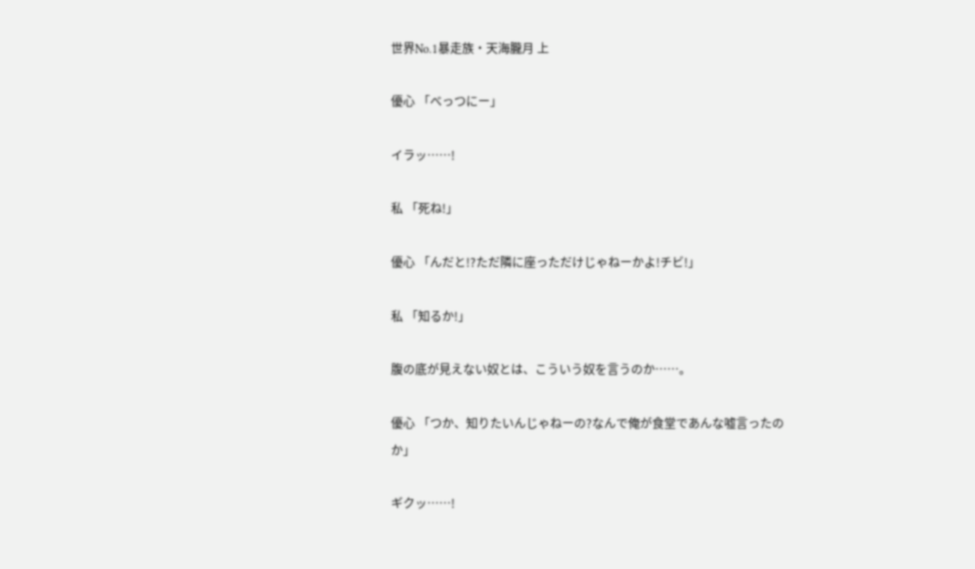世界No.1暴走族・天海朧月 上

優心 「べっつにー」

イラッ……!

私 「死ね!」

優心 「んだと!?ただ隣に座っただけじゃねーかよ!チビ!」

私 「知るか!」

腹の底が見えない奴とは、こういう奴を言うのか……。

優心 「つか、知りたいんじゃねーの?なんで俺が食堂であんな嘘言ったのか」

ギクッ……!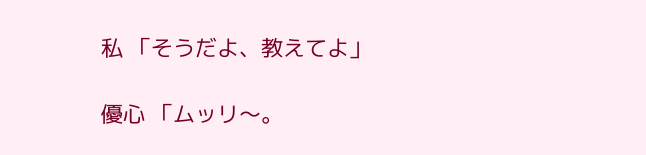私 「そうだよ、教えてよ」

優心 「ムッリ〜。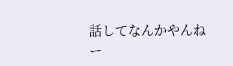話してなんかやんねー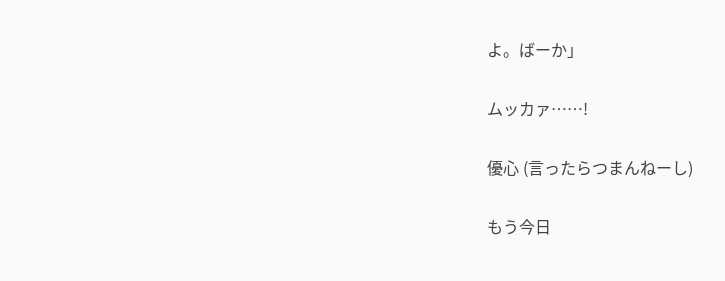よ。ばーか」

ムッカァ……!

優心 (言ったらつまんねーし)

もう今日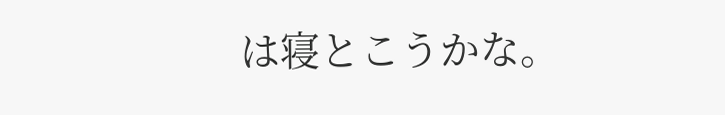は寝とこうかな。